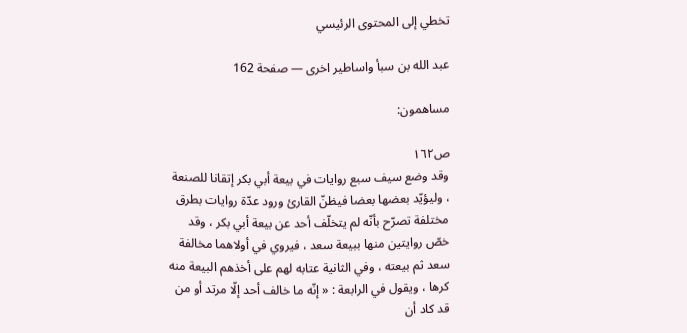تخطي إلى المحتوى الرئيسي

عبد الله بن سبأ واساطير اخرى — صفحة 162

مساهمون:

ص١٦٢
وقد وضع سيف سبع روايات في بيعة أبي بكر إتقانا للصنعة ، وليؤيّد بعضها بعضا فيظنّ القارئ ورود عدّة روايات بطرق مختلفة تصرّح بأنّه لم يتخلّف أحد عن بيعة أبي بكر ، وقد خصّ روايتين منها ببيعة سعد ، فيروي في أولاهما مخالفة سعد ثم بيعته ، وفي الثانية عتابه لهم على أخذهم البيعة منه كرها ، ويقول في الرابعة : « إنّه ما خالف أحد إلّا مرتد أو من قد كاد أن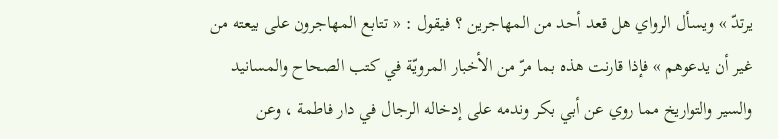يرتدّ » ويسأل الرواي هل قعد أحد من المهاجرين ؟ فيقول : « تتابع المهاجرون على بيعته من غير أن يدعوهم » فإذا قارنت هذه بما مرّ من الأخبار المرويّة في كتب الصحاح والمسانيد والسير والتواريخ مما روي عن أبي بكر وندمه على إدخاله الرجال في دار فاطمة ، وعن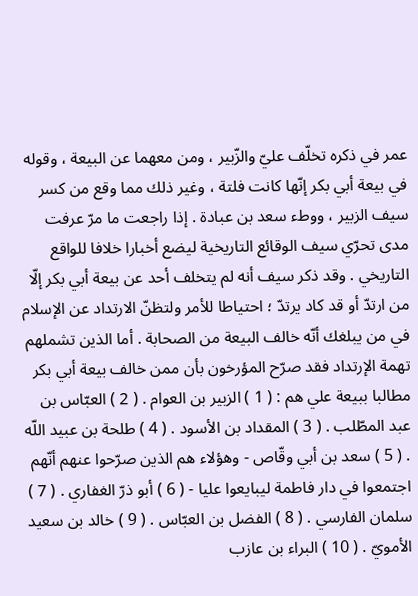عمر في ذكره تخلّف عليّ والزّبير ، ومن معهما عن البيعة ، وقوله في بيعة أبي بكر إنّها كانت فلتة ، وغير ذلك مما وقع من كسر سيف الزبير ، ووطء سعد بن عبادة . إذا راجعت ما مرّ عرفت مدى تحرّي سيف الوقائع التاريخية ليضع أخبارا خلافا للواقع التاريخي . وقد ذكر سيف أنه لم يتخلف أحد عن بيعة أبي بكر إلّا من ارتدّ أو قد كاد يرتدّ ؛ احتياطا للأمر ولتظنّ الارتداد عن الإسلام في من يبلغك أنّه خالف البيعة من الصحابة . أما الذين تشملهم تهمة الإرتداد فقد صرّح المؤرخون بأن ممن خالف بيعة أبي بكر مطالبا ببيعة علي هم : ( 1 ) الزبير بن العوام . ( 2 ) العبّاس بن عبد المطّلب . ( 3 ) المقداد بن الأسود . ( 4 ) طلحة بن عبيد اللّه . ( 5 ) سعد بن أبي وقّاص - وهؤلاء هم الذين صرّحوا عنهم أنّهم اجتمعوا في دار فاطمة ليبايعوا عليا - ( 6 ) أبو ذرّ الغفاري . ( 7 ) سلمان الفارسي . ( 8 ) الفضل بن العبّاس . ( 9 ) خالد بن سعيد الأمويّ . ( 10 ) البراء بن عازب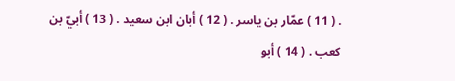. ( 11 ) عمّار بن ياسر . ( 12 ) أبان ابن سعيد . ( 13 ) أبيّ بن كعب . ( 14 ) أبو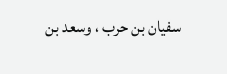سفيان بن حرب ، وسعد بن